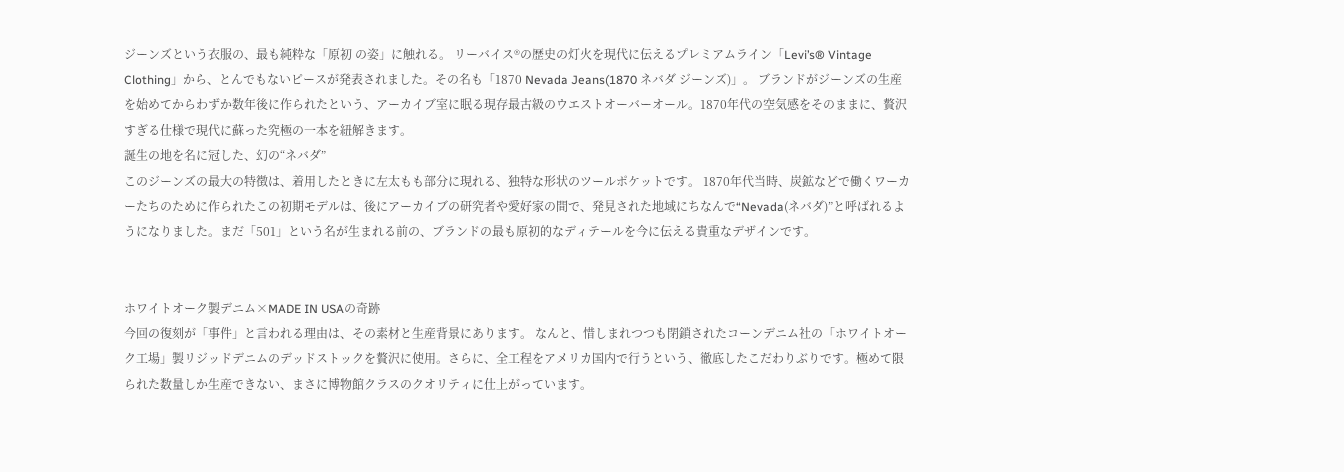ジーンズという衣服の、最も純粋な「原初 の姿」に触れる。 リーバイス®の歴史の灯火を現代に伝えるプレミアムライン「Levi’s® Vintage Clothing」から、とんでもないピースが発表されました。その名も「1870 Nevada Jeans(1870 ネバダ ジーンズ)」。 ブランドがジーンズの生産を始めてからわずか数年後に作られたという、アーカイブ室に眠る現存最古級のウエストオーバーオール。1870年代の空気感をそのままに、贅沢すぎる仕様で現代に蘇った究極の一本を紐解きます。
誕生の地を名に冠した、幻の“ネバダ”
このジーンズの最大の特徴は、着用したときに左太もも部分に現れる、独特な形状のツールポケットです。 1870年代当時、炭鉱などで働くワーカーたちのために作られたこの初期モデルは、後にアーカイブの研究者や愛好家の間で、発見された地域にちなんで“Nevada(ネバダ)”と呼ばれるようになりました。まだ「501」という名が生まれる前の、ブランドの最も原初的なディテールを今に伝える貴重なデザインです。


ホワイトオーク製デニム×MADE IN USAの奇跡
今回の復刻が「事件」と言われる理由は、その素材と生産背景にあります。 なんと、惜しまれつつも閉鎖されたコーンデニム社の「ホワイトオーク工場」製リジッドデニムのデッドストックを贅沢に使用。さらに、全工程をアメリカ国内で行うという、徹底したこだわりぶりです。極めて限られた数量しか生産できない、まさに博物館クラスのクオリティに仕上がっています。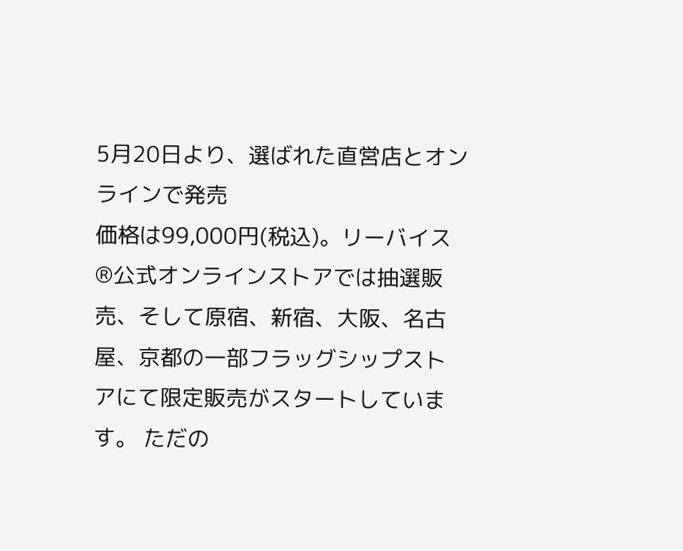5月20日より、選ばれた直営店とオンラインで発売
価格は99,000円(税込)。リーバイス®公式オンラインストアでは抽選販売、そして原宿、新宿、大阪、名古屋、京都の一部フラッグシップストアにて限定販売がスタートしています。 ただの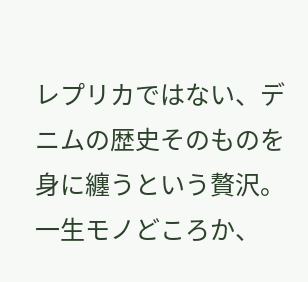レプリカではない、デニムの歴史そのものを身に纏うという贅沢。一生モノどころか、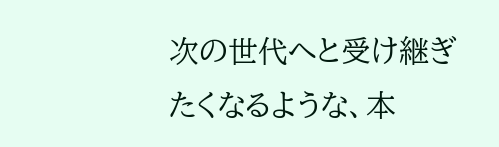次の世代へと受け継ぎたくなるような、本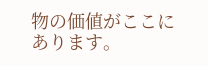物の価値がここにあります。